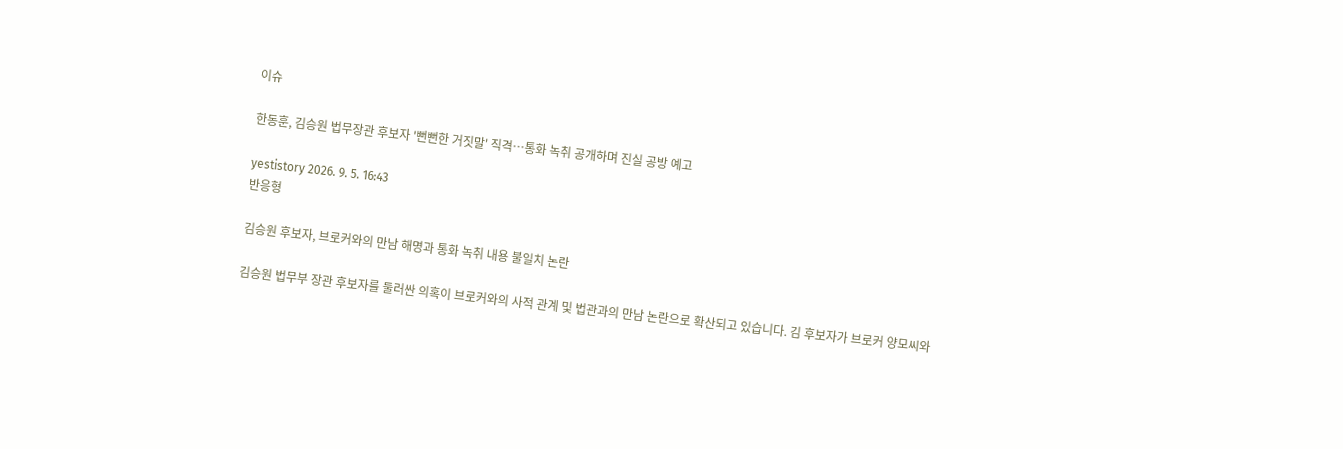이슈

한동훈, 김승원 법무장관 후보자 '뻔뻔한 거짓말' 직격…통화 녹취 공개하며 진실 공방 예고

yestistory 2026. 9. 5. 16:43
반응형

김승원 후보자, 브로커와의 만남 해명과 통화 녹취 내용 불일치 논란

김승원 법무부 장관 후보자를 둘러싼 의혹이 브로커와의 사적 관계 및 법관과의 만남 논란으로 확산되고 있습니다. 김 후보자가 브로커 양모씨와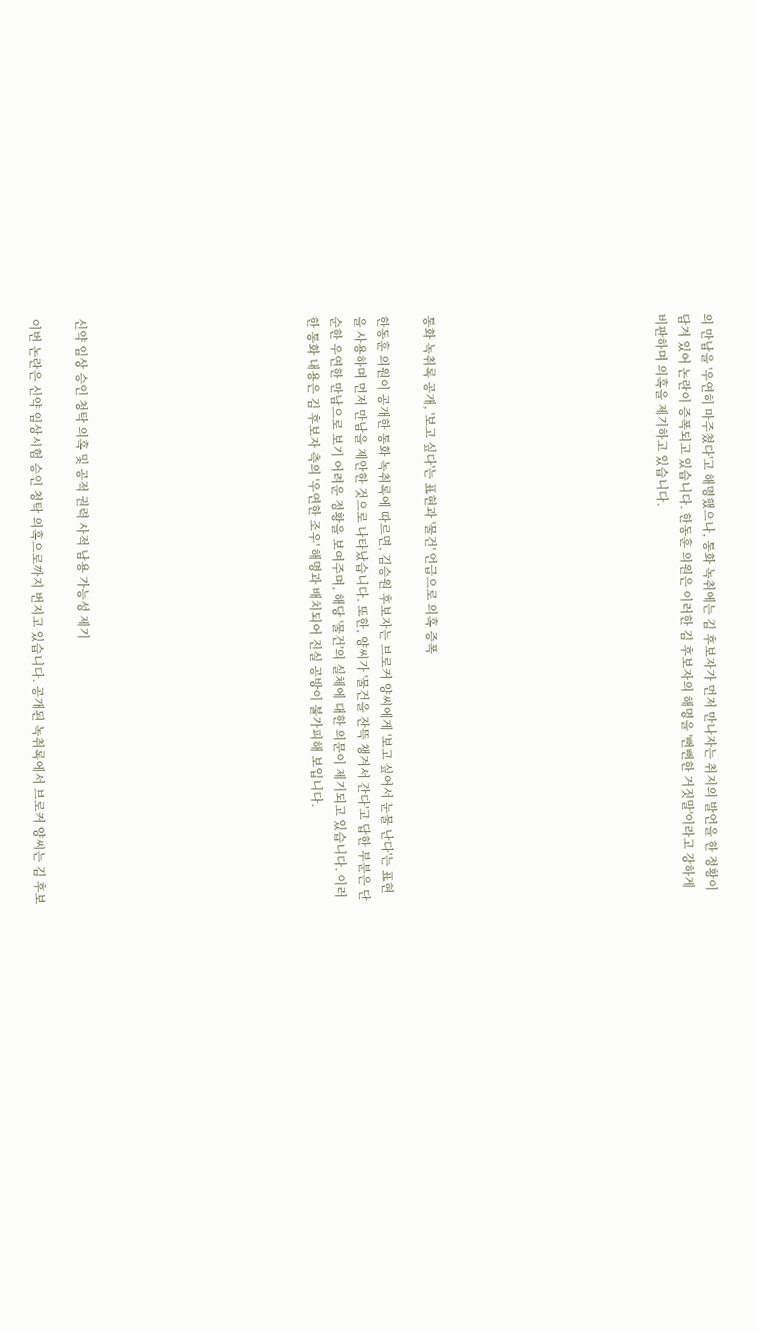의 만남을 '우연히 마주쳤다'고 해명했으나, 통화 녹취에는 김 후보자가 먼저 만나자는 취지의 발언을 한 정황이 담겨 있어 논란이 증폭되고 있습니다. 한동훈 의원은 이러한 김 후보자의 해명을 '뻔뻔한 거짓말'이라고 강하게 비판하며 의혹을 제기하고 있습니다.









통화 녹취록 공개, '보고 싶다'는 표현과 '물건' 언급으로 의혹 증폭

한동훈 의원이 공개한 통화 녹취록에 따르면, 김승원 후보자는 브로커 양씨에게 '보고 싶어서 눈물 난다'는 표현을 사용하며 먼저 만남을 제안한 것으로 나타났습니다. 또한, 양씨가 '물건을 잔뜩 챙겨서 간다'고 답한 부분은 단순한 우연한 만남으로 보기 어려운 정황을 보여주며, 해당 '물건'의 실체에 대한 의문이 제기되고 있습니다. 이러한 통화 내용은 김 후보자 측의 '우연한 조우' 해명과 배치되어 진실 공방이 불가피해 보입니다.









신약 임상 승인 청탁 의혹 및 공적 권력 사적 남용 가능성 제기

이번 논란은 신약 임상시험 승인 청탁 의혹으로까지 번지고 있습니다. 공개된 녹취록에서 브로커 양씨는 김 후보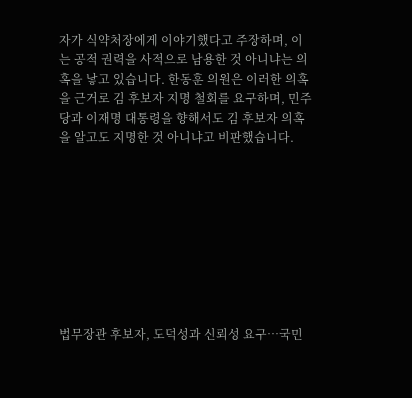자가 식약처장에게 이야기했다고 주장하며, 이는 공적 권력을 사적으로 남용한 것 아니냐는 의혹을 낳고 있습니다. 한동훈 의원은 이러한 의혹을 근거로 김 후보자 지명 철회를 요구하며, 민주당과 이재명 대통령을 향해서도 김 후보자 의혹을 알고도 지명한 것 아니냐고 비판했습니다.









법무장관 후보자, 도덕성과 신뢰성 요구…국민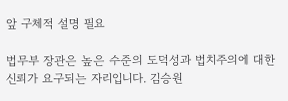앞 구체적 설명 필요

법무부 장관은 높은 수준의 도덕성과 법치주의에 대한 신뢰가 요구되는 자리입니다. 김승원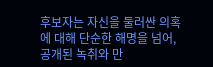후보자는 자신을 둘러싼 의혹에 대해 단순한 해명을 넘어, 공개된 녹취와 만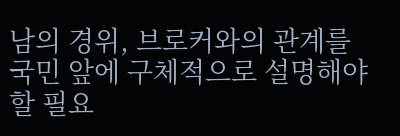남의 경위, 브로커와의 관계를 국민 앞에 구체적으로 설명해야 할 필요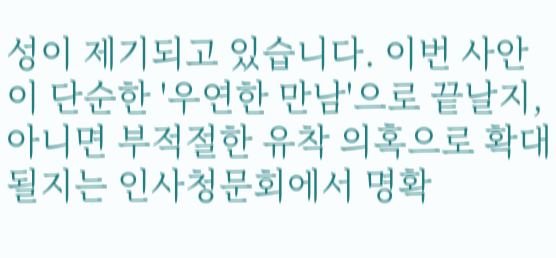성이 제기되고 있습니다. 이번 사안이 단순한 '우연한 만남'으로 끝날지, 아니면 부적절한 유착 의혹으로 확대될지는 인사청문회에서 명확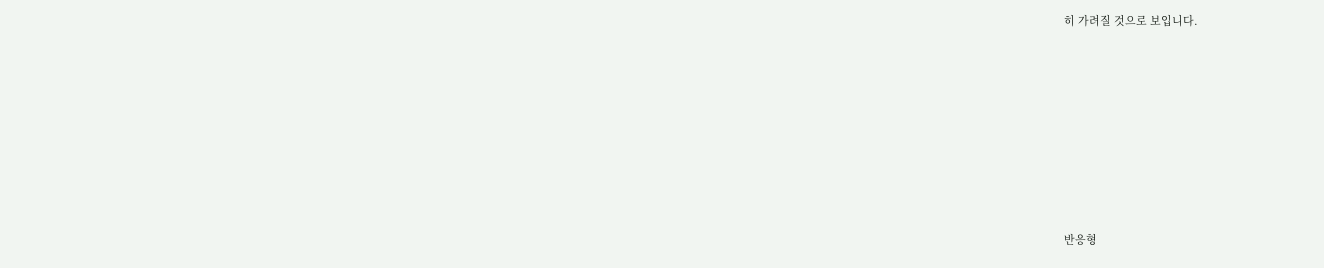히 가려질 것으로 보입니다.











반응형